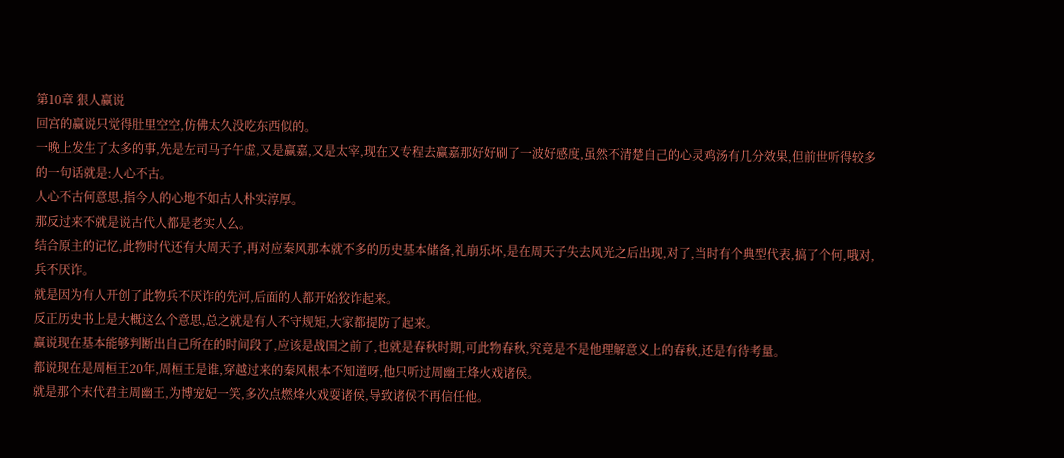第10章 狠人赢说
回宫的赢说只觉得肚里空空,仿佛太久没吃东西似的。
一晚上发生了太多的事,先是左司马子午虚,又是赢嘉,又是太宰,现在又专程去赢嘉那好好刷了一波好感度,虽然不清楚自己的心灵鸡汤有几分效果,但前世听得较多的一句话就是:人心不古。
人心不古何意思,指今人的心地不如古人朴实淳厚。
那反过来不就是说古代人都是老实人么。
结合原主的记忆,此物时代还有大周天子,再对应秦风那本就不多的历史基本储备,礼崩乐坏,是在周天子失去风光之后出现,对了,当时有个典型代表,搞了个何,哦对,兵不厌诈。
就是因为有人开创了此物兵不厌诈的先河,后面的人都开始狡诈起来。
反正历史书上是大概这么个意思,总之就是有人不守规矩,大家都提防了起来。
赢说现在基本能够判断出自己所在的时间段了,应该是战国之前了,也就是春秋时期,可此物春秋,究竟是不是他理解意义上的春秋,还是有待考量。
都说现在是周桓王20年,周桓王是谁,穿越过来的秦风根本不知道呀,他只听过周幽王烽火戏诸侯。
就是那个末代君主周幽王,为博宠妃一笑,多次点燃烽火戏耍诸侯,导致诸侯不再信任他。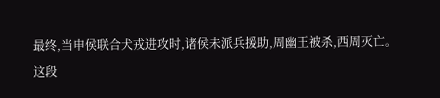最终,当申侯联合犬戎进攻时,诸侯未派兵援助,周幽王被杀,西周灭亡。
这段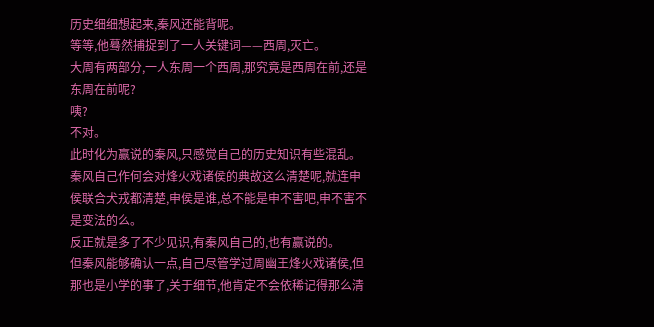历史细细想起来,秦风还能背呢。
等等,他蓦然捕捉到了一人关键词——西周,灭亡。
大周有两部分,一人东周一个西周,那究竟是西周在前,还是东周在前呢?
咦?
不对。
此时化为赢说的秦风,只感觉自己的历史知识有些混乱。
秦风自己作何会对烽火戏诸侯的典故这么清楚呢,就连申侯联合犬戎都清楚,申侯是谁,总不能是申不害吧,申不害不是变法的么。
反正就是多了不少见识,有秦风自己的,也有赢说的。
但秦风能够确认一点,自己尽管学过周幽王烽火戏诸侯,但那也是小学的事了,关于细节,他肯定不会依稀记得那么清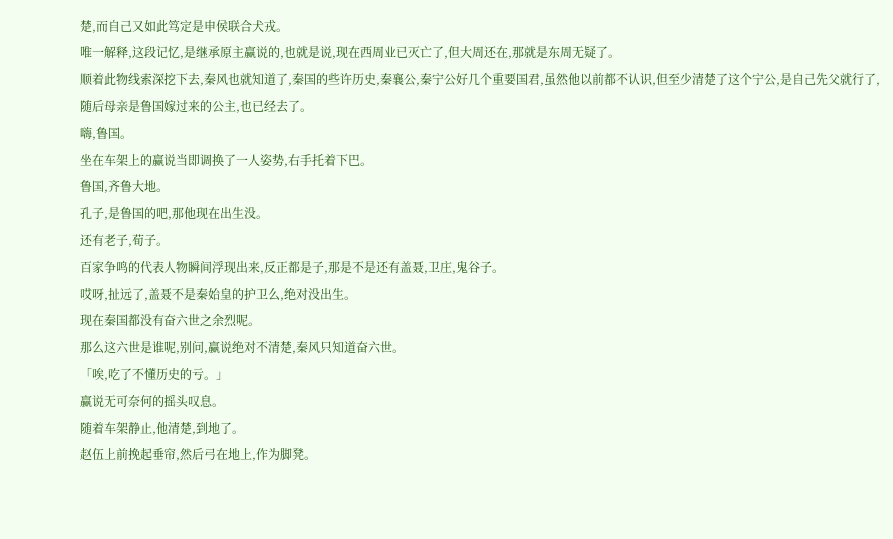楚,而自己又如此笃定是申侯联合犬戎。
唯一解释,这段记忆,是继承原主赢说的,也就是说,现在西周业已灭亡了,但大周还在,那就是东周无疑了。
顺着此物线索深挖下去,秦风也就知道了,秦国的些许历史,秦襄公,秦宁公好几个重要国君,虽然他以前都不认识,但至少清楚了这个宁公,是自己先父就行了,随后母亲是鲁国嫁过来的公主,也已经去了。
嗨,鲁国。
坐在车架上的赢说当即调换了一人姿势,右手托着下巴。
鲁国,齐鲁大地。
孔子,是鲁国的吧,那他现在出生没。
还有老子,荀子。
百家争鸣的代表人物瞬间浮现出来,反正都是子,那是不是还有盖聂,卫庄,鬼谷子。
哎呀,扯远了,盖聂不是秦始皇的护卫么,绝对没出生。
现在秦国都没有奋六世之余烈呢。
那么这六世是谁呢,别问,赢说绝对不清楚,秦风只知道奋六世。
「唉,吃了不懂历史的亏。」
赢说无可奈何的摇头叹息。
随着车架静止,他清楚,到地了。
赵伍上前挽起垂帘,然后弓在地上,作为脚凳。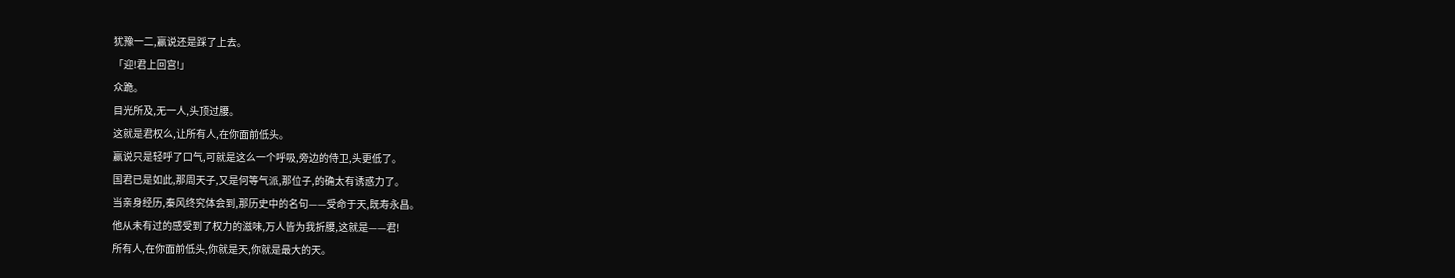犹豫一二,赢说还是踩了上去。
「迎!君上回宫!」
众跪。
目光所及,无一人,头顶过腰。
这就是君权么,让所有人,在你面前低头。
赢说只是轻呼了口气,可就是这么一个呼吸,旁边的侍卫,头更低了。
国君已是如此,那周天子,又是何等气派,那位子,的确太有诱惑力了。
当亲身经历,秦风终究体会到,那历史中的名句——受命于天,既寿永昌。
他从未有过的感受到了权力的滋味,万人皆为我折腰,这就是——君!
所有人,在你面前低头,你就是天,你就是最大的天。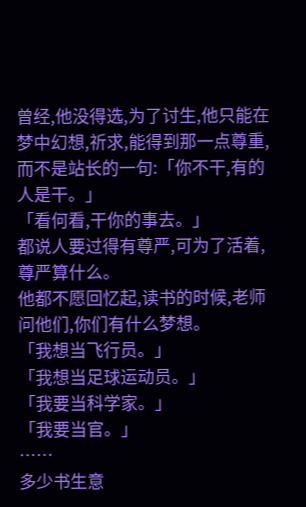曾经,他没得选,为了讨生,他只能在梦中幻想,祈求,能得到那一点尊重,而不是站长的一句:「你不干,有的人是干。」
「看何看,干你的事去。」
都说人要过得有尊严,可为了活着,尊严算什么。
他都不愿回忆起,读书的时候,老师问他们,你们有什么梦想。
「我想当飞行员。」
「我想当足球运动员。」
「我要当科学家。」
「我要当官。」
……
多少书生意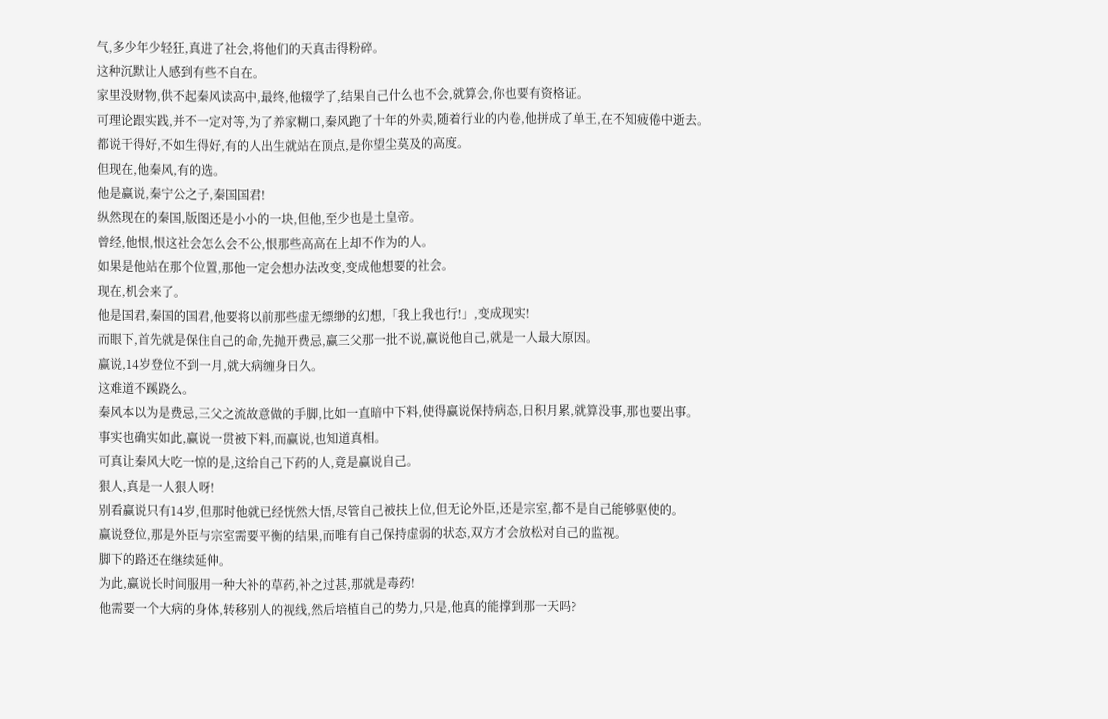气,多少年少轻狂,真进了社会,将他们的天真击得粉碎。
这种沉默让人感到有些不自在。
家里没财物,供不起秦风读高中,最终,他辍学了,结果自己什么也不会,就算会,你也要有资格证。
可理论跟实践,并不一定对等,为了养家糊口,秦风跑了十年的外卖,随着行业的内卷,他拼成了单王,在不知疲倦中逝去。
都说干得好,不如生得好,有的人出生就站在顶点,是你望尘莫及的高度。
但现在,他秦风,有的选。
他是赢说,秦宁公之子,秦国国君!
纵然现在的秦国,版图还是小小的一块,但他,至少也是土皇帝。
曾经,他恨,恨这社会怎么会不公,恨那些高高在上却不作为的人。
如果是他站在那个位置,那他一定会想办法改变,变成他想要的社会。
现在,机会来了。
他是国君,秦国的国君,他要将以前那些虚无缥缈的幻想,「我上我也行!」,变成现实!
而眼下,首先就是保住自己的命,先抛开费忌,赢三父那一批不说,赢说他自己,就是一人最大原因。
赢说,14岁登位不到一月,就大病缠身日久。
这难道不蹊跷么。
秦风本以为是费忌,三父之流故意做的手脚,比如一直暗中下料,使得赢说保持病态,日积月累,就算没事,那也要出事。
事实也确实如此,赢说一贯被下料,而赢说,也知道真相。
可真让秦风大吃一惊的是,这给自己下药的人,竟是赢说自己。
狠人,真是一人狠人呀!
别看赢说只有14岁,但那时他就已经恍然大悟,尽管自己被扶上位,但无论外臣,还是宗室,都不是自己能够驱使的。
赢说登位,那是外臣与宗室需要平衡的结果,而唯有自己保持虚弱的状态,双方才会放松对自己的监视。
脚下的路还在继续延伸。
为此,赢说长时间服用一种大补的草药,补之过甚,那就是毒药!
他需要一个大病的身体,转移别人的视线,然后培植自己的势力,只是,他真的能撑到那一天吗?